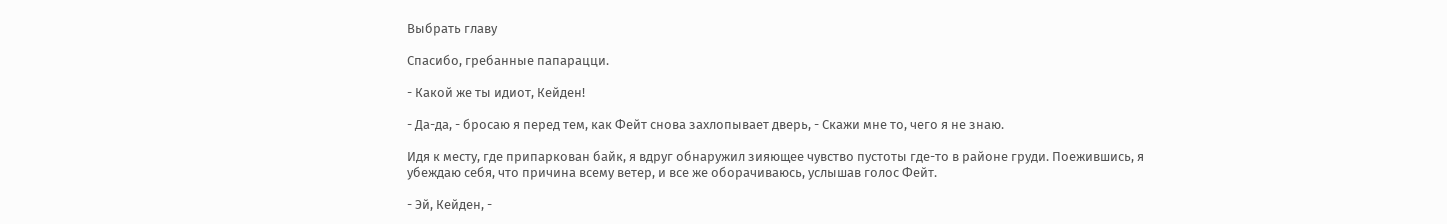Выбрать главу

Спасибо, гребанные папарацци.

- Какой же ты идиот, Кейден!

- Да-да, - бросаю я перед тем, как Фейт снова захлопывает дверь, - Скажи мне то, чего я не знаю.

Идя к месту, где припаркован байк, я вдруг обнаружил зияющее чувство пустоты где-то в районе груди. Поежившись, я убеждаю себя, что причина всему ветер, и все же оборачиваюсь, услышав голос Фейт.

- Эй, Кейден, -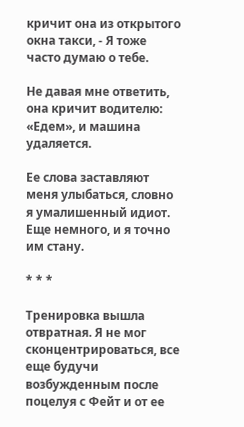кричит она из открытого окна такси, - Я тоже часто думаю о тебе.

Не давая мне ответить, она кричит водителю: «Едем», и машина удаляется.

Ее слова заставляют меня улыбаться, словно я умалишенный идиот. Еще немного, и я точно им стану.

* * *

Тренировка вышла отвратная. Я не мог сконцентрироваться, все еще будучи возбужденным после поцелуя с Фейт и от ее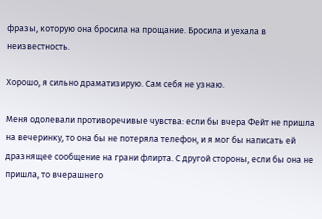фразы, которую она бросила на прощание. Бросила и уехала в неизвестность.

Хорошо, я сильно драматизирую. Сам себя не узнаю.

Меня одолевали противоречивые чувства: если бы вчера Фейт не пришла на вечеринку, то она бы не потеряла телефон, и я мог бы написать ей дразнящее сообщение на грани флирта. С другой стороны, если бы она не пришла, то вчерашнего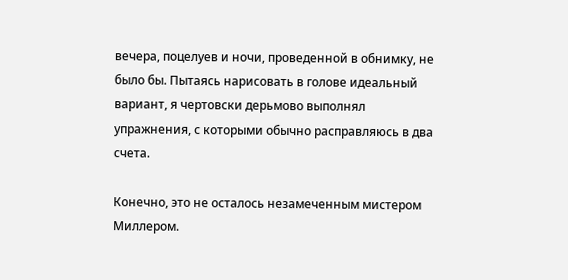вечера, поцелуев и ночи, проведенной в обнимку, не было бы. Пытаясь нарисовать в голове идеальный вариант, я чертовски дерьмово выполнял упражнения, с которыми обычно расправляюсь в два счета.

Конечно, это не осталось незамеченным мистером Миллером.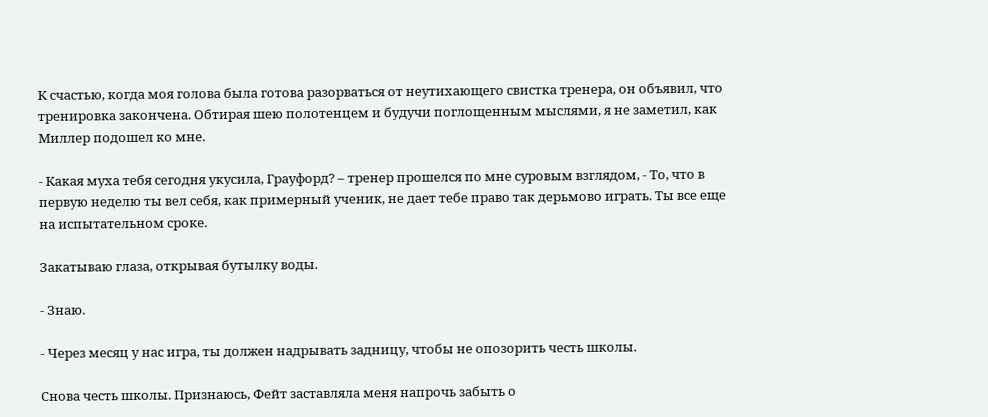К счастью, когда моя голова была готова разорваться от неутихающего свистка тренера, он объявил, что тренировка закончена. Обтирая шею полотенцем и будучи поглощенным мыслями, я не заметил, как Миллер подошел ко мне.

- Какая муха тебя сегодня укусила, Грауфорд? – тренер прошелся по мне суровым взглядом, - То, что в первую неделю ты вел себя, как примерный ученик, не дает тебе право так дерьмово играть. Ты все еще на испытательном сроке.

Закатываю глаза, открывая бутылку воды.

- Знаю.

- Через месяц у нас игра, ты должен надрывать задницу, чтобы не опозорить честь школы.

Снова честь школы. Признаюсь, Фейт заставляла меня напрочь забыть о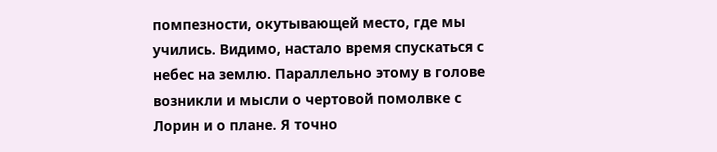помпезности, окутывающей место, где мы учились. Видимо, настало время спускаться с небес на землю. Параллельно этому в голове возникли и мысли о чертовой помолвке с Лорин и о плане. Я точно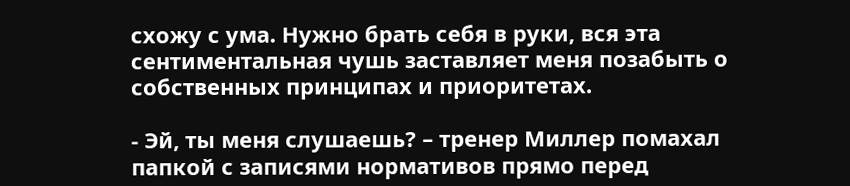схожу с ума. Нужно брать себя в руки, вся эта сентиментальная чушь заставляет меня позабыть о собственных принципах и приоритетах.

- Эй, ты меня слушаешь? – тренер Миллер помахал папкой с записями нормативов прямо перед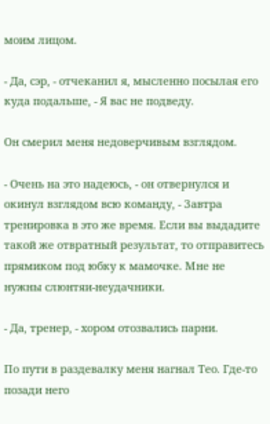моим лицом.

- Да, сэр, - отчеканил я, мысленно посылая его куда подальше, - Я вас не подведу.

Он смерил меня недоверчивым взглядом.

- Очень на это надеюсь, - он отвернулся и окинул взглядом всю команду, - Завтра тренировка в это же время. Если вы выдадите такой же отвратный результат, то отправитесь прямиком под юбку к мамочке. Мне не нужны слюнтяи-неудачники.

- Да, тренер, - хором отозвались парни.

По пути в раздевалку меня нагнал Тео. Где-то позади него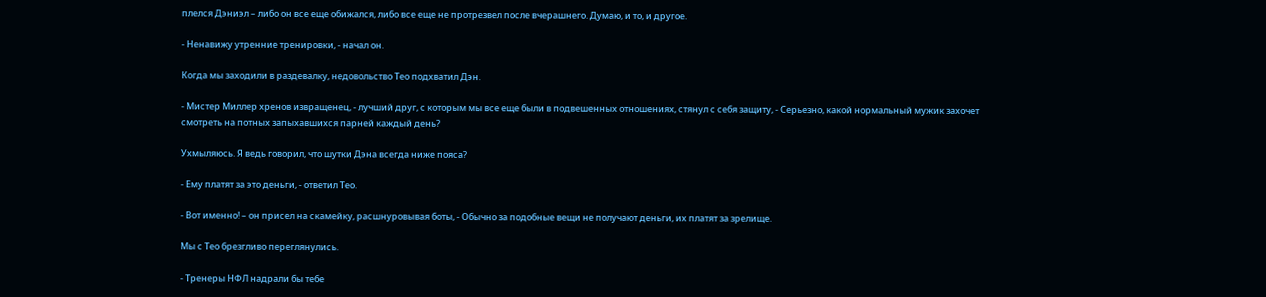плелся Дэниэл – либо он все еще обижался, либо все еще не протрезвел после вчерашнего. Думаю, и то, и другое.

- Ненавижу утренние тренировки, - начал он.

Когда мы заходили в раздевалку, недовольство Тео подхватил Дэн.

- Мистер Миллер хренов извращенец, - лучший друг, с которым мы все еще были в подвешенных отношениях, стянул с себя защиту, - Серьезно, какой нормальный мужик захочет смотреть на потных запыхавшихся парней каждый день?

Ухмыляюсь. Я ведь говорил, что шутки Дэна всегда ниже пояса?

- Ему платят за это деньги, - ответил Тео.

- Вот именно! – он присел на скамейку, расшнуровывая боты, - Обычно за подобные вещи не получают деньги, их платят за зрелище.

Мы с Тео брезгливо переглянулись.

- Тренеры НФЛ надрали бы тебе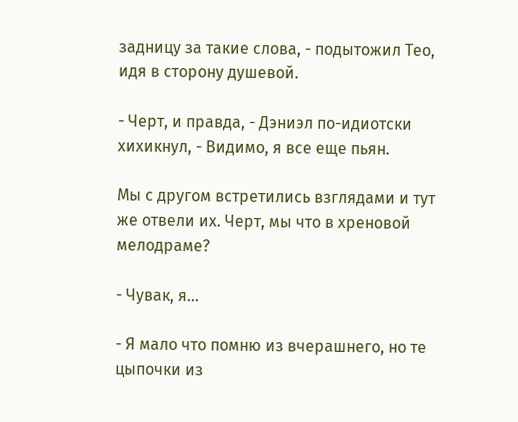задницу за такие слова, - подытожил Тео, идя в сторону душевой.

- Черт, и правда, - Дэниэл по-идиотски хихикнул, - Видимо, я все еще пьян.

Мы с другом встретились взглядами и тут же отвели их. Черт, мы что в хреновой мелодраме?

- Чувак, я…

- Я мало что помню из вчерашнего, но те цыпочки из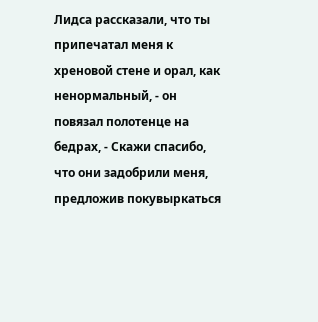Лидса рассказали, что ты припечатал меня к хреновой стене и орал, как ненормальный, - он повязал полотенце на бедрах, - Скажи спасибо, что они задобрили меня, предложив покувыркаться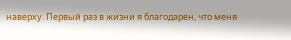наверху. Первый раз в жизни я благодарен, что меня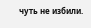чуть не избили.